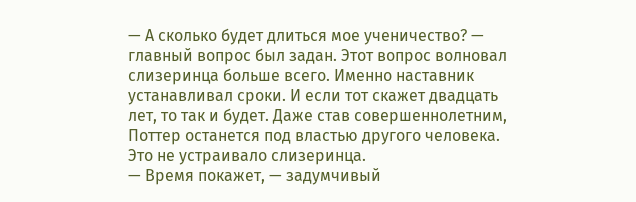— А сколько будет длиться мое ученичество? — главный вопрос был задан. Этот вопрос волновал слизеринца больше всего. Именно наставник устанавливал сроки. И если тот скажет двадцать лет, то так и будет. Даже став совершеннолетним, Поттер останется под властью другого человека. Это не устраивало слизеринца.
— Время покажет, — задумчивый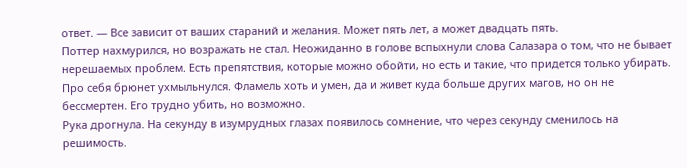ответ. — Все зависит от ваших стараний и желания. Может пять лет, а может двадцать пять.
Поттер нахмурился, но возражать не стал. Неожиданно в голове вспыхнули слова Салазара о том, что не бывает нерешаемых проблем. Есть препятствия, которые можно обойти, но есть и такие, что придется только убирать. Про себя брюнет ухмыльнулся. Фламель хоть и умен, да и живет куда больше других магов, но он не бессмертен. Его трудно убить, но возможно.
Рука дрогнула. На секунду в изумрудных глазах появилось сомнение, что через секунду сменилось на решимость.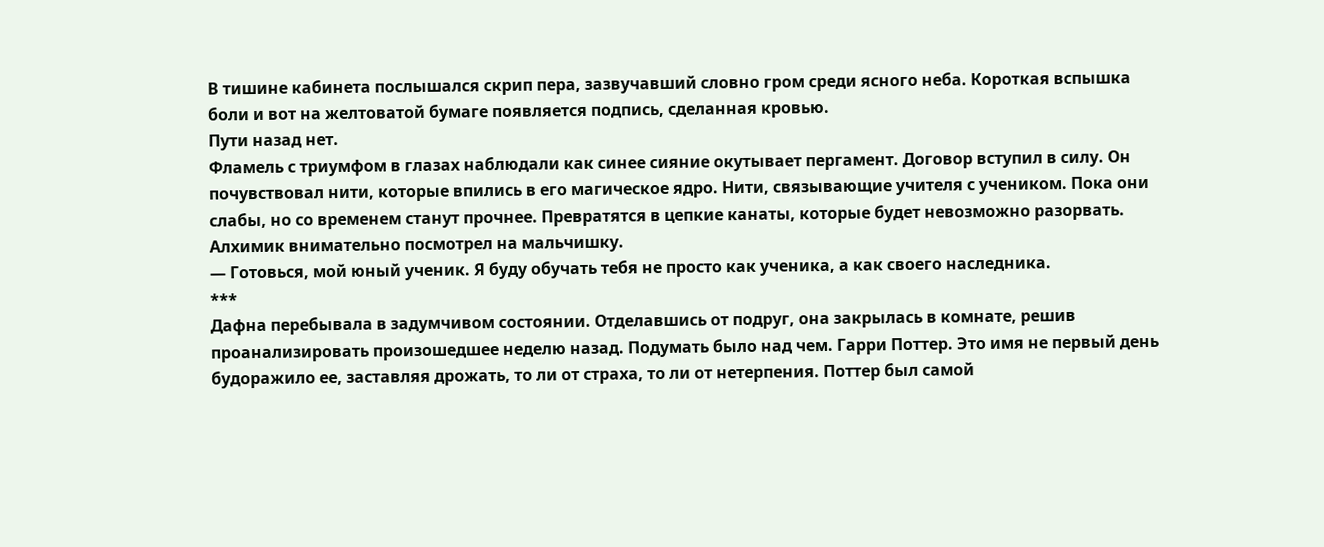В тишине кабинета послышался скрип пера, зазвучавший словно гром среди ясного неба. Короткая вспышка боли и вот на желтоватой бумаге появляется подпись, сделанная кровью.
Пути назад нет.
Фламель с триумфом в глазах наблюдали как синее сияние окутывает пергамент. Договор вступил в силу. Он почувствовал нити, которые впились в его магическое ядро. Нити, связывающие учителя с учеником. Пока они слабы, но со временем станут прочнее. Превратятся в цепкие канаты, которые будет невозможно разорвать.
Алхимик внимательно посмотрел на мальчишку.
— Готовься, мой юный ученик. Я буду обучать тебя не просто как ученика, а как своего наследника.
***
Дафна перебывала в задумчивом состоянии. Отделавшись от подруг, она закрылась в комнате, решив проанализировать произошедшее неделю назад. Подумать было над чем. Гарри Поттер. Это имя не первый день будоражило ее, заставляя дрожать, то ли от страха, то ли от нетерпения. Поттер был самой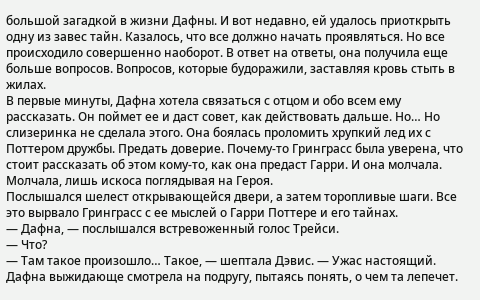большой загадкой в жизни Дафны. И вот недавно, ей удалось приоткрыть одну из завес тайн. Казалось, что все должно начать проявляться. Но все происходило совершенно наоборот. В ответ на ответы, она получила еще больше вопросов. Вопросов, которые будоражили, заставляя кровь стыть в жилах.
В первые минуты, Дафна хотела связаться с отцом и обо всем ему рассказать. Он поймет ее и даст совет, как действовать дальше. Но… Но слизеринка не сделала этого. Она боялась проломить хрупкий лед их с Поттером дружбы. Предать доверие. Почему-то Гринграсс была уверена, что стоит рассказать об этом кому-то, как она предаст Гарри. И она молчала. Молчала, лишь искоса поглядывая на Героя.
Послышался шелест открывающейся двери, а затем торопливые шаги. Все это вырвало Гринграсс с ее мыслей о Гарри Поттере и его тайнах.
— Дафна, — послышался встревоженный голос Трейси.
— Что?
— Там такое произошло… Такое, — шептала Дэвис. — Ужас настоящий.
Дафна выжидающе смотрела на подругу, пытаясь понять, о чем та лепечет.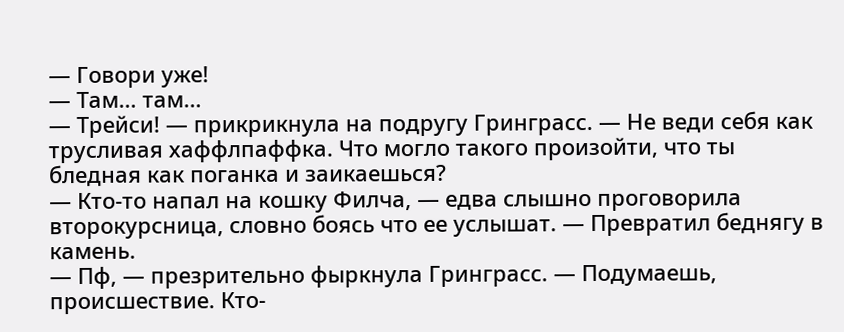— Говори уже!
— Там… там…
— Трейси! — прикрикнула на подругу Гринграсс. — Не веди себя как трусливая хаффлпаффка. Что могло такого произойти, что ты бледная как поганка и заикаешься?
— Кто-то напал на кошку Филча, — едва слышно проговорила второкурсница, словно боясь что ее услышат. — Превратил беднягу в камень.
— Пф, — презрительно фыркнула Гринграсс. — Подумаешь, происшествие. Кто-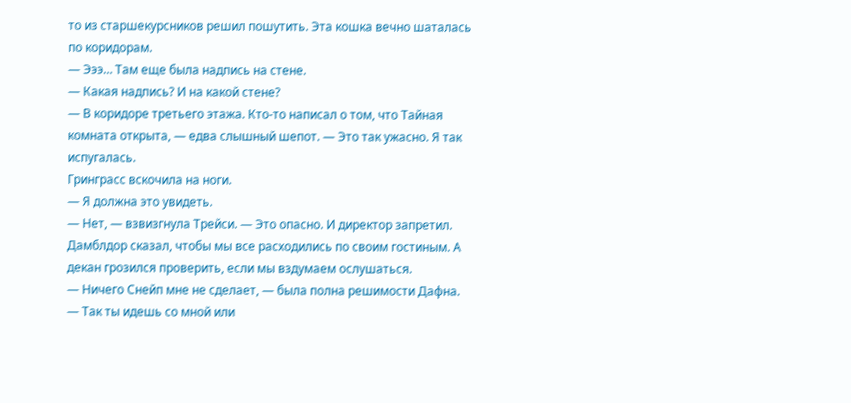то из старшекурсников решил пошутить. Эта кошка вечно шаталась по коридорам.
— Эээ… Там еще была надпись на стене.
— Какая надпись? И на какой стене?
— В коридоре третьего этажа. Кто-то написал о том, что Тайная комната открыта, — едва слышный шепот. — Это так ужасно. Я так испугалась.
Гринграсс вскочила на ноги.
— Я должна это увидеть.
— Нет, — взвизгнула Трейси. — Это опасно. И директор запретил. Дамблдор сказал, чтобы мы все расходились по своим гостиным. А декан грозился проверить, если мы вздумаем ослушаться.
— Ничего Снейп мне не сделает, — была полна решимости Дафна. — Так ты идешь со мной или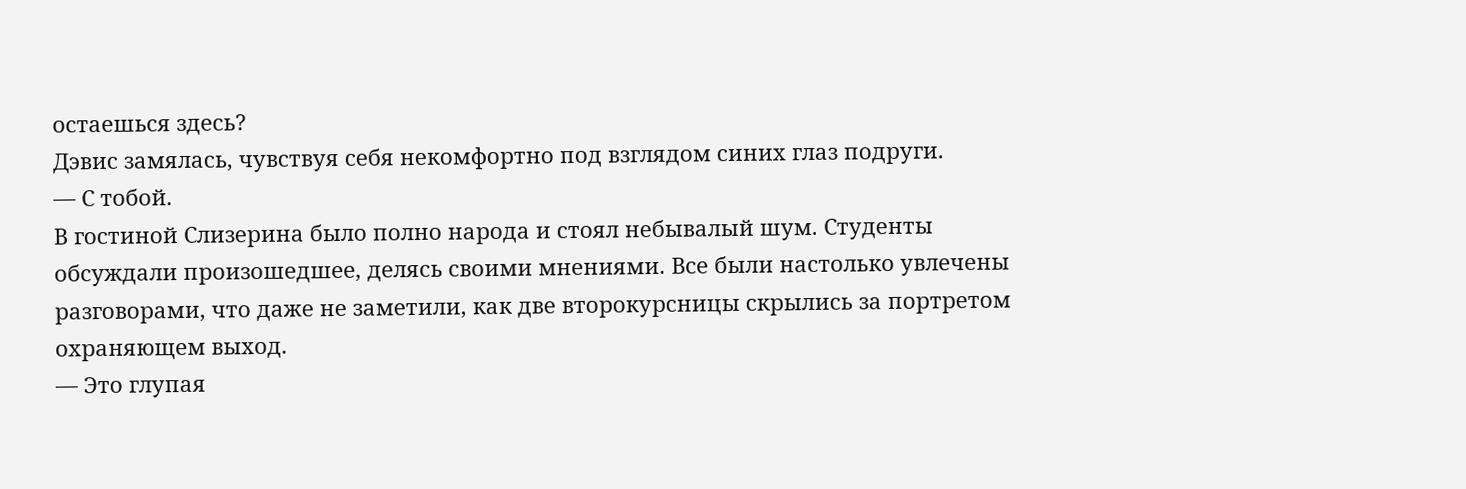остаешься здесь?
Дэвис замялась, чувствуя себя некомфортно под взглядом синих глаз подруги.
— С тобой.
В гостиной Слизерина было полно народа и стоял небывалый шум. Студенты обсуждали произошедшее, делясь своими мнениями. Все были настолько увлечены разговорами, что даже не заметили, как две второкурсницы скрылись за портретом охраняющем выход.
— Это глупая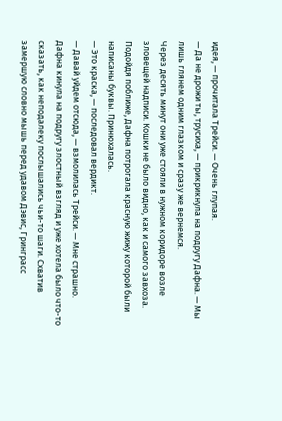идея, — прочитала Трейси. — Очень глупая.
— Да не дрожи ты, трусиха, — прикрикнула на подругу Дафна. — Мы лишь глянем одним глазком и сразу же вернемся.
Через десять минут они уже стояли в нужном коридоре возле зловещей надписи. Кошки не было видно, как и самого завхоза. Подойдя поближе, Дафна потрогала красную жижу которой были написаны буквы. Принюхалась.
— Это краска, — последовал вердикт.
— Давай уйдем отсюда, — взмолилась Трейси. — Мне страшно.
Дафна кинула на подругу злостный взгляд и уже хотела было что-то сказать, как неподалеку послышались чьи-то шаги. Схватив замершую словно мышь перед удавом Дэвис, Гринграсс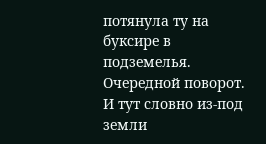потянула ту на буксире в подземелья.
Очередной поворот. И тут словно из-под земли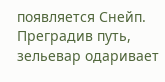появляется Снейп. Преградив путь, зельевар одаривает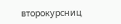второкурсниц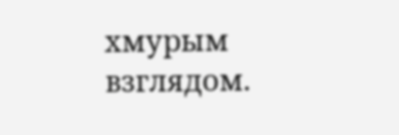хмурым взглядом.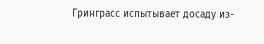Гринграсс испытывает досаду из-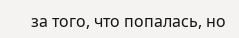за того, что попалась, но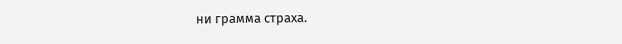ни грамма страха.